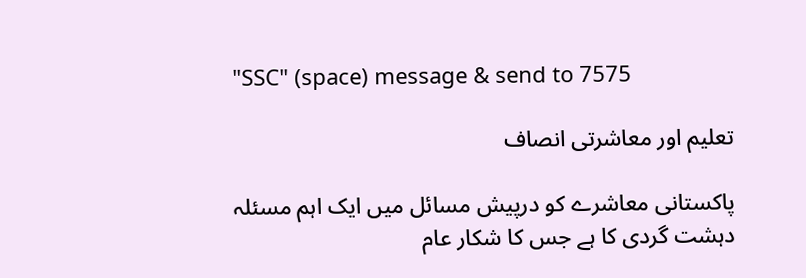"SSC" (space) message & send to 7575

تعلیم اور معاشرتی انصاف

پاکستانی معاشرے کو درپیش مسائل میں ایک اہم مسئلہ دہشت گردی کا ہے جس کا شکار عام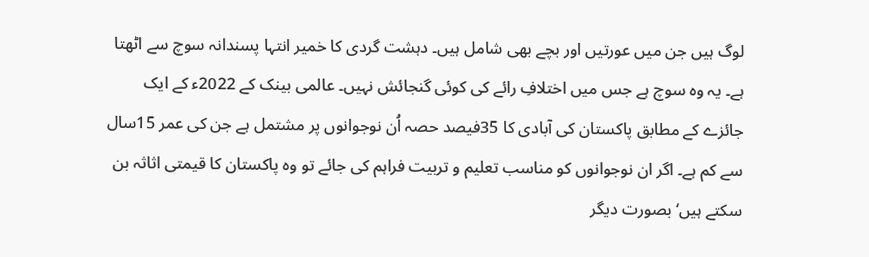لوگ ہیں جن میں عورتیں اور بچے بھی شامل ہیں۔ دہشت گردی کا خمیر انتہا پسندانہ سوچ سے اٹھتا ہے۔ یہ وہ سوچ ہے جس میں اختلافِ رائے کی کوئی گنجائش نہیں۔ عالمی بینک کے 2022ء کے ایک جائزے کے مطابق پاکستان کی آبادی کا 35فیصد حصہ اُن نوجوانوں پر مشتمل ہے جن کی عمر 15سال سے کم ہے۔ اگر ان نوجوانوں کو مناسب تعلیم و تربیت فراہم کی جائے تو وہ پاکستان کا قیمتی اثاثہ بن سکتے ہیں‘بصورت دیگر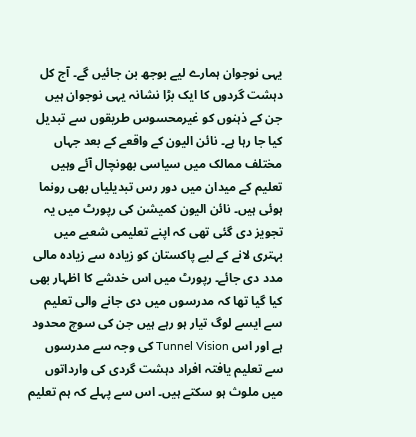یہی نوجوان ہمارے لیے بوجھ بن جائیں گے۔ آج کل دہشت گردوں کا ایک بڑا نشانہ یہی نوجوان ہیں جن کے ذہنوں کو غیرمحسوس طریقوں سے تبدیل کیا جا رہا ہے۔ نائن الیون کے واقعے کے بعد جہاں مختلف ممالک میں سیاسی بھونچال آئے وہیں تعلیم کے میدان میں دور رس تبدیلیاں بھی رونما ہوئی ہیں۔ نائن الیون کمیشن کی رپورٹ میں یہ تجویز دی گئی تھی کہ اپنے تعلیمی شعبے میں بہتری لانے کے لیے پاکستان کو زیادہ سے زیادہ مالی مدد دی جائے۔ رپورٹ میں اس خدشے کا اظہار بھی کیا گیا تھا کہ مدرسوں میں دی جانے والی تعلیم سے ایسے لوگ تیار ہو رہے ہیں جن کی سوچ محدود ہے اور اس Tunnel Vision کی وجہ سے مدرسوں سے تعلیم یافتہ افراد دہشت گردی کی وارداتوں میں ملوث ہو سکتے ہیں۔ اس سے پہلے کہ ہم تعلیم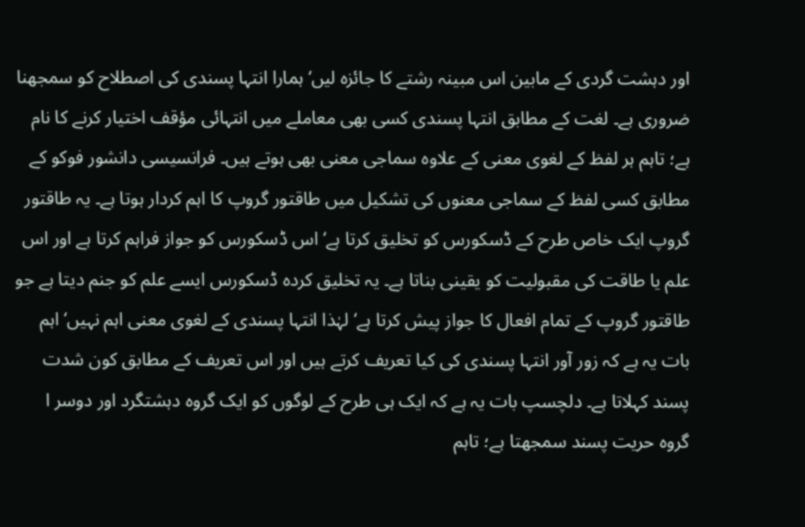اور دہشت گردی کے مابین اس مبینہ رشتے کا جائزہ لیں‘ ہمارا انتہا پسندی کی اصطلاح کو سمجھنا ضروری ہے۔ لغت کے مطابق انتہا پسندی کسی بھی معاملے میں انتہائی مؤقف اختیار کرنے کا نام ہے؛ تاہم ہر لفظ کے لغوی معنی کے علاوہ سماجی معنی بھی ہوتے ہیں۔ فرانسیسی دانشور فوکو کے مطابق کسی لفظ کے سماجی معنوں کی تشکیل میں طاقتور گروپ کا اہم کردار ہوتا ہے۔ یہ طاقتور گروپ ایک خاص طرح کے ڈسکورس کو تخلیق کرتا ہے‘ اس ڈسکورس کو جواز فراہم کرتا ہے اور اس علم یا طاقت کی مقبولیت کو یقینی بناتا ہے۔ یہ تخلیق کردہ ڈسکورس ایسے علم کو جنم دیتا ہے جو طاقتور گروپ کے تمام افعال کا جواز پیش کرتا ہے‘ لہٰذا انتہا پسندی کے لغوی معنی اہم نہیں‘ اہم بات یہ ہے کہ زور آور انتہا پسندی کی کیا تعریف کرتے ہیں اور اس تعریف کے مطابق کون شدت پسند کہلاتا ہے۔ دلچسپ بات یہ ہے کہ ایک ہی طرح کے لوگوں کو ایک گروہ دہشتگرد اور دوسر ا گروہ حریت پسند سمجھتا ہے؛ تاہم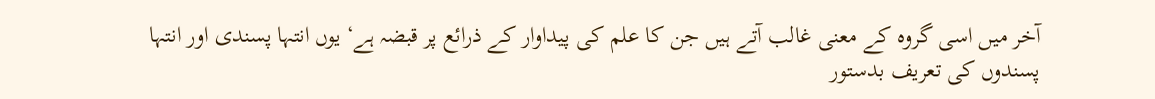آخر میں اسی گروہ کے معنی غالب آتے ہیں جن کا علم کی پیداوار کے ذرائع پر قبضہ ہے‘ یوں انتہا پسندی اور انتہا پسندوں کی تعریف بدستور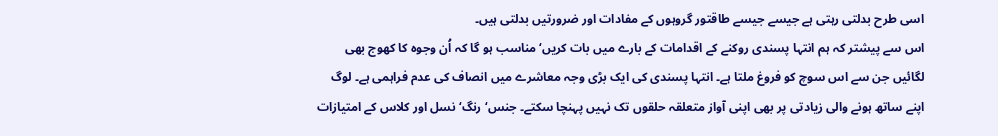اسی طرح بدلتی رہتی ہے جیسے جیسے طاقتور گروہوں کے مفادات اور ضرورتیں بدلتی ہیں۔
اس سے پیشتر کہ ہم انتہا پسندی روکنے کے اقدامات کے بارے میں بات کریں‘ مناسب ہو گا کہ اُن وجوہ کا کھوج بھی لگائیں جن سے اس سوچ کو فروغ ملتا ہے۔ انتہا پسندی کی ایک بڑی وجہ معاشرے میں انصاف کی عدم فراہمی ہے۔ لوگ اپنے ساتھ ہونے والی زیادتی پر بھی اپنی آواز متعلقہ حلقوں تک نہیں پہنچا سکتے۔ جنس‘ رنگ‘ نسل اور کلاس کے امتیازات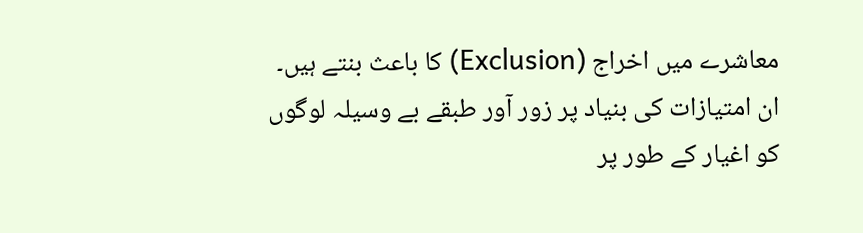معاشرے میں اخراج (Exclusion) کا باعث بنتے ہیں۔ ان امتیازات کی بنیاد پر زور آور طبقے بے وسیلہ لوگوں کو اغیار کے طور پر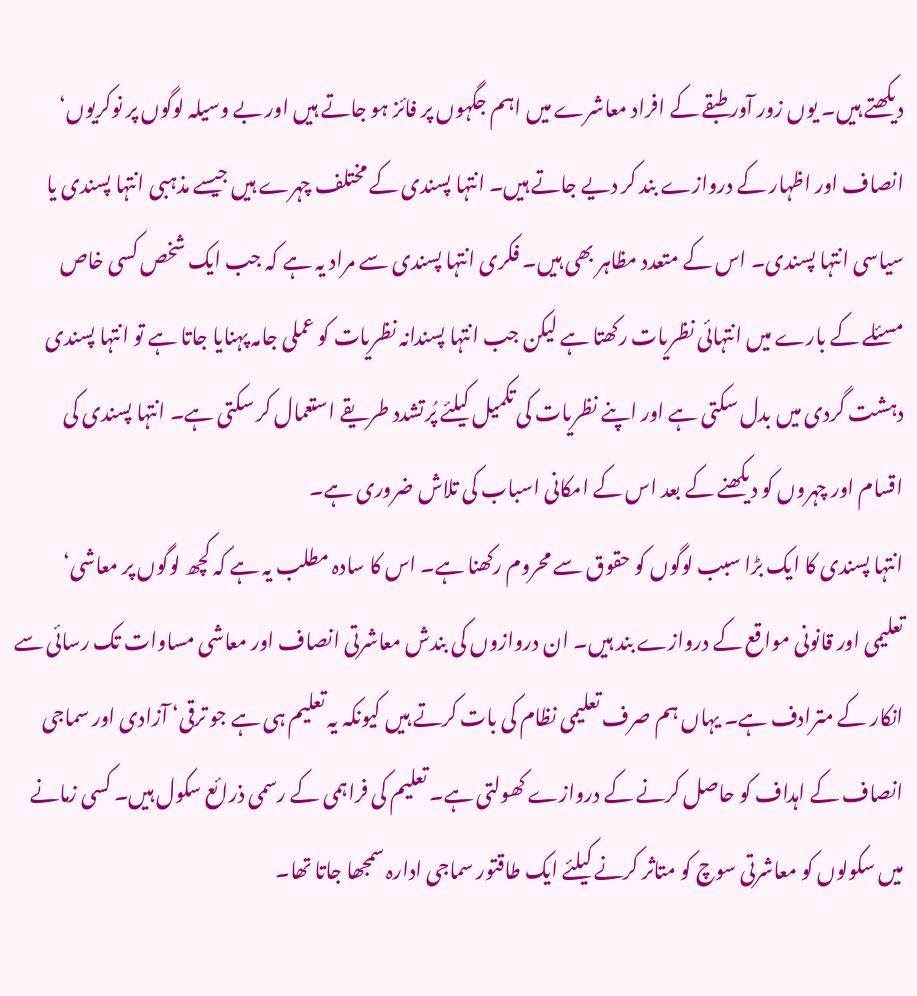دیکھتے ہیں۔ یوں زور آور طبقے کے افراد معاشرے میں اہم جگہوں پر فائز ہو جاتے ہیں اور بے وسیلہ لوگوں پر نوکریوں‘ انصاف اور اظہار کے دروازے بند کر دیے جاتے ہیں۔ انتہا پسندی کے مختلف چہرے ہیں جیسے مذہبی انتہا پسندی یا سیاسی انتہا پسندی۔ اس کے متعدد مظاہر بھی ہیں۔ فکری انتہا پسندی سے مراد یہ ہے کہ جب ایک شخص کسی خاص مسئلے کے بارے میں انتہائی نظریات رکھتا ہے لیکن جب انتہا پسندانہ نظریات کو عملی جامہ پہنایا جاتا ہے تو انتہا پسندی دہشت گردی میں بدل سکتی ہے اور اپنے نظریات کی تکمیل کیلئے پُرتشدد طریقے استعمال کر سکتی ہے۔ انتہا پسندی کی اقسام اور چہروں کو دیکھنے کے بعد اس کے امکانی اسباب کی تلاش ضروری ہے۔
انتہا پسندی کا ایک بڑا سبب لوگوں کو حقوق سے محروم رکھنا ہے۔ اس کا سادہ مطلب یہ ہے کہ کچھ لوگوں پر معاشی‘ تعلیمی اور قانونی مواقع کے دروازے بند ہیں۔ ان دروازوں کی بندش معاشرتی انصاف اور معاشی مساوات تک رسائی سے انکار کے مترادف ہے۔ یہاں ہم صرف تعلیمی نظام کی بات کرتے ہیں کیونکہ یہ تعلیم ہی ہے جو ترقی‘ آزادی اور سماجی انصاف کے اہداف کو حاصل کرنے کے دروازے کھولتی ہے۔ تعلیم کی فراہمی کے رسمی ذرائع سکول ہیں۔ کسی زمانے میں سکولوں کو معاشرتی سوچ کو متاثر کرنے کیلئے ایک طاقتور سماجی ادارہ سمجھا جاتا تھا۔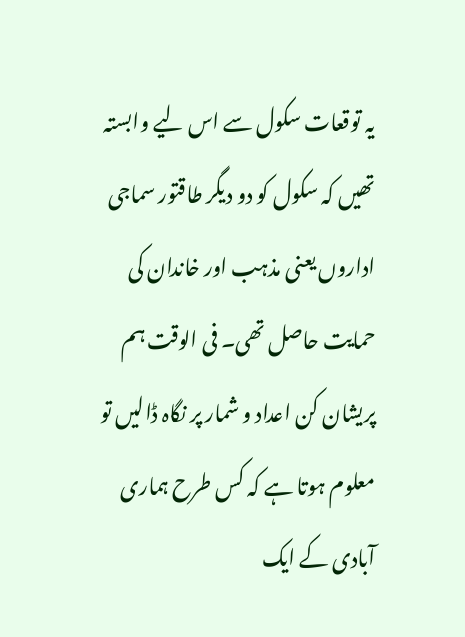یہ توقعات سکول سے اس لیے وابستہ تھیں کہ سکول کو دو دیگر طاقتور سماجی اداروں یعنی مذہب اور خاندان کی حمایت حاصل تھی۔ فی الوقت ہم پریشان کن اعداد و شمار پر نگاہ ڈالیں تو معلوم ہوتا ہے کہ کس طرح ہماری آبادی کے ایک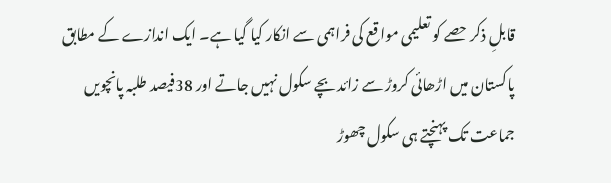قابلِ ذکر حصے کو تعلیمی مواقع کی فراہمی سے انکار کیا گیا ہے۔ ایک اندازے کے مطابق پاکستان میں اڑھائی کروڑ سے زائد بچے سکول نہیں جاتے اور 38فیصد طلبہ پانچویں جماعت تک پہنچتے ہی سکول چھوڑ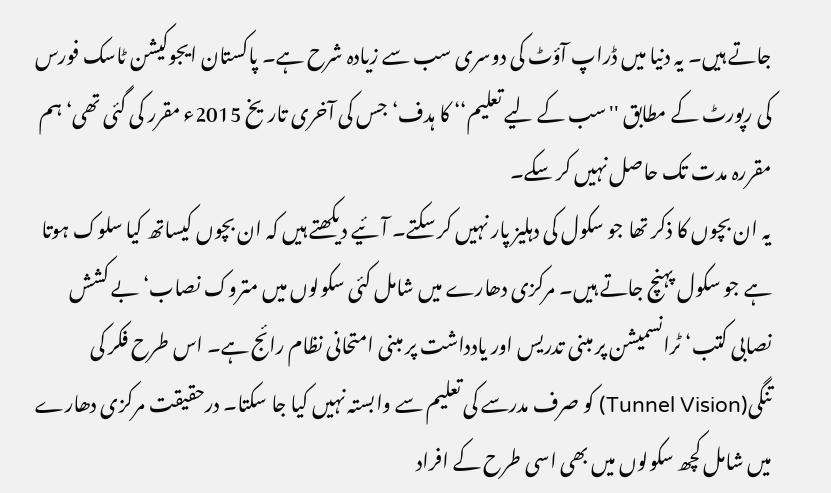جاتے ہیں۔ یہ دنیا میں ڈراپ آؤٹ کی دوسری سب سے زیادہ شرح ہے۔ پاکستان ایجوکیشن ٹاسک فورس کی رپورٹ کے مطابق ''سب کے لیے تعلیم‘‘ کا ہدف‘ جس کی آخری تاریخ 2015ء مقرر کی گئی تھی‘ ہم مقررہ مدت تک حاصل نہیں کر سکے۔
یہ ان بچوں کا ذکر تھا جو سکول کی دہلیز پار نہیں کر سکتے۔ آئیے دیکھتے ہیں کہ ان بچوں کیساتھ کیا سلوک ہوتا ہے جو سکول پہنچ جاتے ہیں۔ مرکزی دھارے میں شامل کئی سکولوں میں متروک نصاب‘ بے کشش نصابی کتب‘ ٹرانسمیشن پر مبنی تدریس اور یادداشت پر مبنی امتحانی نظام رائج ہے۔ اس طرح فکر کی تنگی(Tunnel Vision) کو صرف مدرسے کی تعلیم سے وابستہ نہیں کیا جا سکتا۔ درحقیقت مرکزی دھارے میں شامل کچھ سکولوں میں بھی اسی طرح کے افراد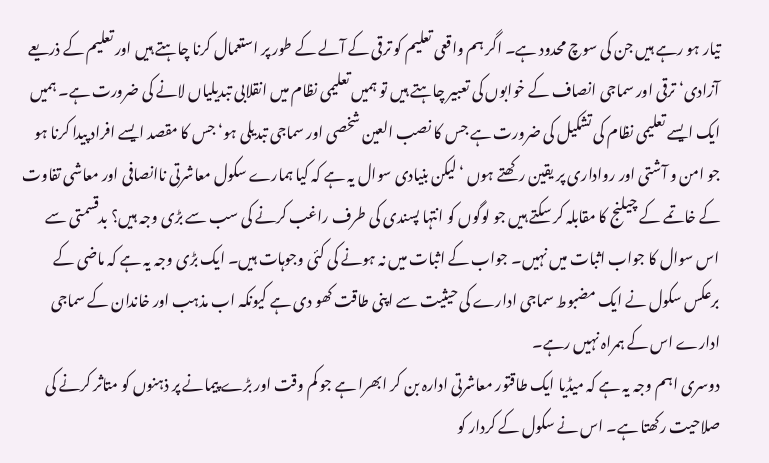تیار ہو رہے ہیں جن کی سوچ محدود ہے۔ اگر ہم واقعی تعلیم کو ترقی کے آلے کے طور پر استعمال کرنا چاہتے ہیں اور تعلیم کے ذریعے آزادی‘ ترقی اور سماجی انصاف کے خوابوں کی تعبیر چاہتے ہیں تو ہمیں تعلیمی نظام میں انقلابی تبدیلیاں لانے کی ضرورت ہے۔ ہمیں ایک ایسے تعلیمی نظام کی تشکیل کی ضرورت ہے جس کا نصب العین شخصی اور سماجی تبدیلی ہو‘ جس کا مقصد ایسے افراد پیدا کرنا ہو جو امن و آشتی اور رواداری پر یقین رکھتے ہوں ‘لیکن بنیادی سوال یہ ہے کہ کیا ہمارے سکول معاشرتی ناانصافی اور معاشی تفاوت کے خاتمے کے چیلنج کا مقابلہ کر سکتے ہیں جو لوگوں کو انتہا پسندی کی طرف راغب کرنے کی سب سے بڑی وجہ ہیں؟ بدقسمتی سے اس سوال کا جواب اثبات میں نہیں۔ جواب کے اثبات میں نہ ہونے کی کئی وجوہات ہیں۔ ایک بڑی وجہ یہ ہے کہ ماضی کے برعکس سکول نے ایک مضبوط سماجی ادارے کی حیثیت سے اپنی طاقت کھو دی ہے کیونکہ اب مذہب اور خاندان کے سماجی ادارے اس کے ہمراہ نہیں رہے۔
دوسری اہم وجہ یہ ہے کہ میڈیا ایک طاقتور معاشرتی ادارہ بن کر ابھرا ہے جو کم وقت اور بڑے پیمانے پر ذہنوں کو متاثر کرنے کی صلاحیت رکھتا ہے۔ اس نے سکول کے کردار کو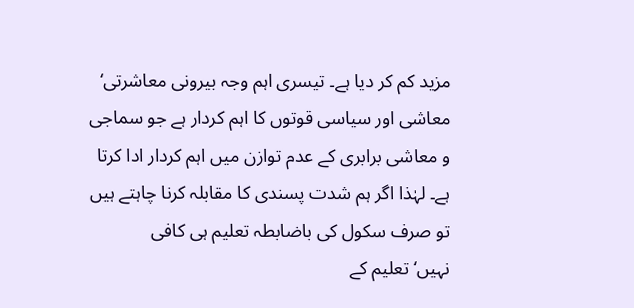مزید کم کر دیا ہے۔ تیسری اہم وجہ بیرونی معاشرتی‘ معاشی اور سیاسی قوتوں کا اہم کردار ہے جو سماجی و معاشی برابری کے عدم توازن میں اہم کردار ادا کرتا ہے۔ لہٰذا اگر ہم شدت پسندی کا مقابلہ کرنا چاہتے ہیں تو صرف سکول کی باضابطہ تعلیم ہی کافی نہیں‘تعلیم کے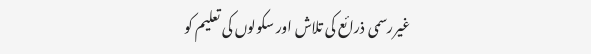غیررسمی ذرائع کی تلاش اور سکولوں کی تعلیم کو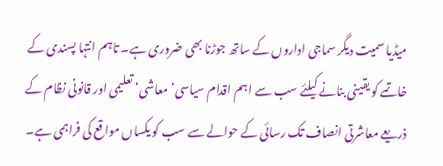میڈیا سمیت دیگر سماجی اداروں کے ساتھ جوڑنا بھی ضروری ہے۔ تاہم انتہا پسندی کے خاتمے کو یقینی بنانے کیلئے سب سے اہم اقدام سیاسی‘ معاشی‘ تعلیمی اور قانونی نظام کے ذریعے معاشرتی انصاف تک رسائی کے حوالے سے سب کو یکساں مواقع کی فراہمی ہے۔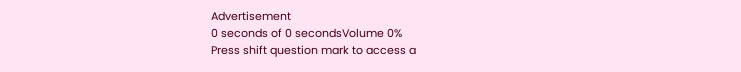Advertisement
0 seconds of 0 secondsVolume 0%
Press shift question mark to access a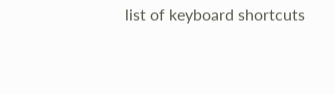list of keyboard shortcuts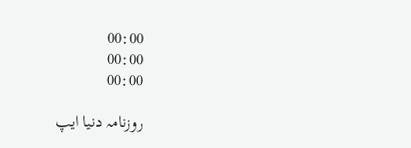00:00
00:00
00:00

روزنامہ دنیا ایپ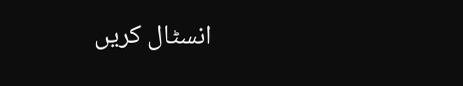انسٹال کریں